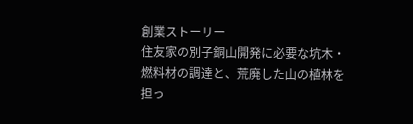創業ストーリー
住友家の別子銅山開発に必要な坑木・燃料材の調達と、荒廃した山の植林を担っ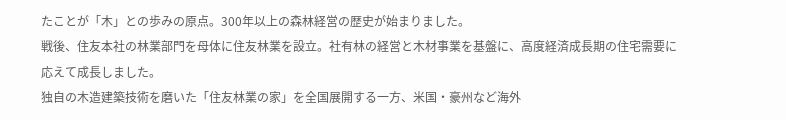たことが「木」との歩みの原点。300年以上の森林経営の歴史が始まりました。
戦後、住友本社の林業部門を母体に住友林業を設立。社有林の経営と木材事業を基盤に、高度経済成長期の住宅需要に応えて成長しました。
独自の木造建築技術を磨いた「住友林業の家」を全国展開する一方、米国・豪州など海外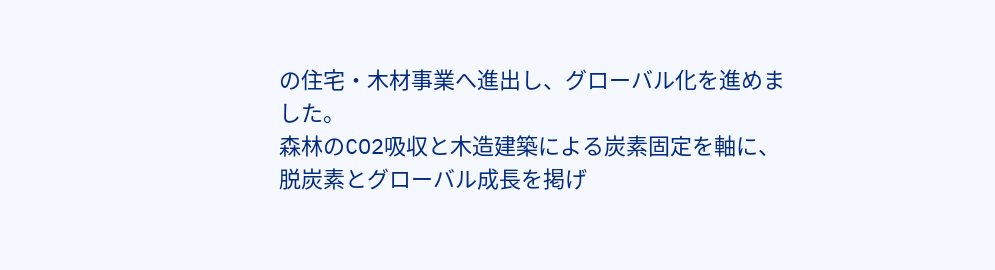の住宅・木材事業へ進出し、グローバル化を進めました。
森林のCO2吸収と木造建築による炭素固定を軸に、脱炭素とグローバル成長を掲げ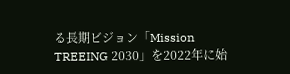る長期ビジョン「Mission TREEING 2030」を2022年に始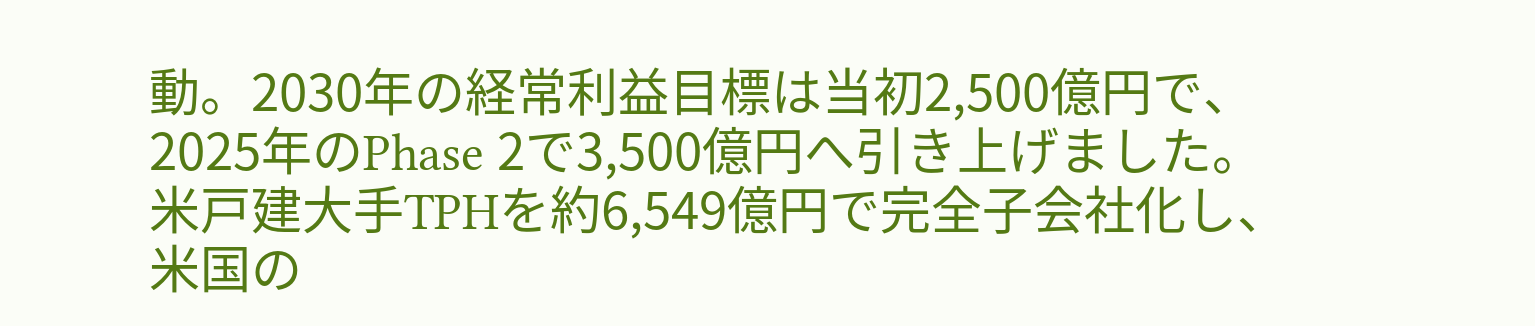動。2030年の経常利益目標は当初2,500億円で、2025年のPhase 2で3,500億円へ引き上げました。
米戸建大手TPHを約6,549億円で完全子会社化し、米国の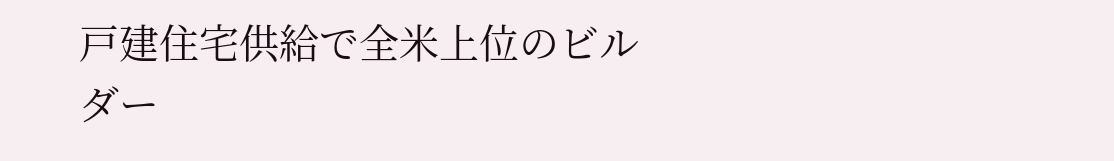戸建住宅供給で全米上位のビルダー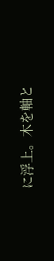に浮上。木を軸と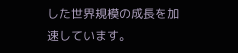した世界規模の成長を加速しています。